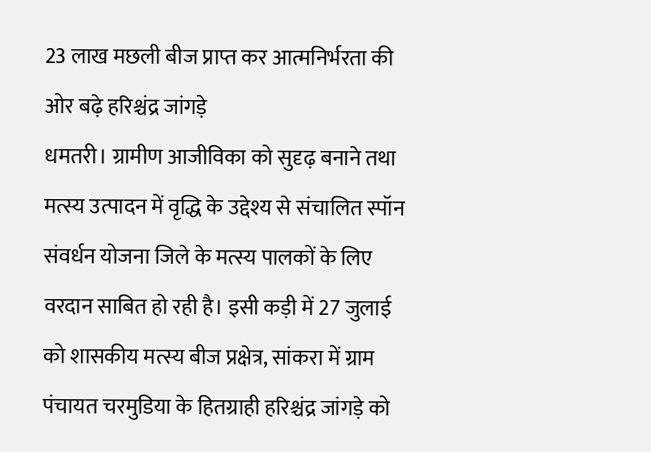23 लाख मछली बीज प्राप्त कर आत्मनिर्भरता की ओर बढ़े हरिश्चंद्र जांगड़े
धमतरी। ग्रामीण आजीविका को सुदृढ़ बनाने तथा मत्स्य उत्पादन में वृद्धि के उद्देश्य से संचालित स्पॉन संवर्धन योजना जिले के मत्स्य पालकों के लिए वरदान साबित हो रही है। इसी कड़ी में 27 जुलाई को शासकीय मत्स्य बीज प्रक्षेत्र, सांकरा में ग्राम पंचायत चरमुडिया के हितग्राही हरिश्चंद्र जांगड़े को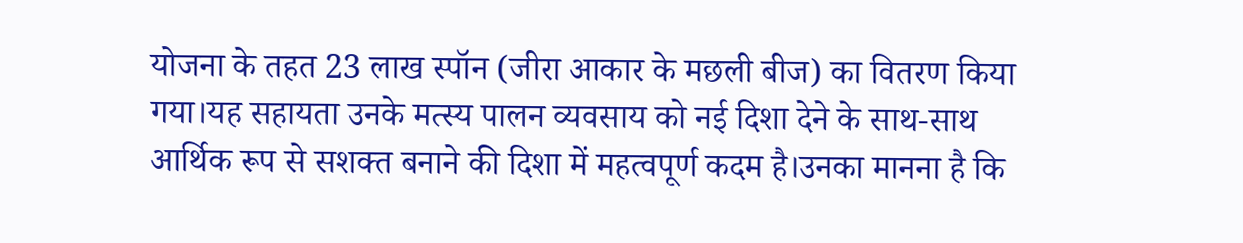योजना के तहत 23 लाख स्पॉन (जीरा आकार के मछली बीज) का वितरण किया गया।यह सहायता उनके मत्स्य पालन व्यवसाय को नई दिशा देने के साथ-साथ आर्थिक रूप से सशक्त बनाने की दिशा में महत्वपूर्ण कदम है।उनका मानना है कि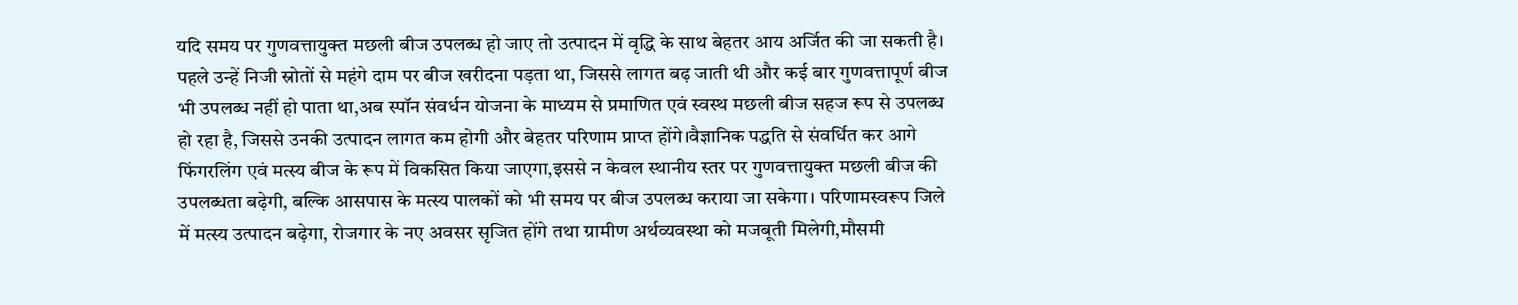यदि समय पर गुणवत्तायुक्त मछली बीज उपलब्ध हो जाए तो उत्पादन में वृद्धि के साथ बेहतर आय अर्जित की जा सकती है। पहले उन्हें निजी स्रोतों से महंगे दाम पर बीज खरीदना पड़ता था, जिससे लागत बढ़ जाती थी और कई बार गुणवत्तापूर्ण बीज भी उपलब्ध नहीं हो पाता था,अब स्पॉन संवर्धन योजना के माध्यम से प्रमाणित एवं स्वस्थ मछली बीज सहज रूप से उपलब्ध हो रहा है, जिससे उनकी उत्पादन लागत कम होगी और बेहतर परिणाम प्राप्त होंगे।वैज्ञानिक पद्धति से संवर्धित कर आगे फिंगरलिंग एवं मत्स्य बीज के रूप में विकसित किया जाएगा,इससे न केवल स्थानीय स्तर पर गुणवत्तायुक्त मछली बीज की उपलब्धता बढ़ेगी, बल्कि आसपास के मत्स्य पालकों को भी समय पर बीज उपलब्ध कराया जा सकेगा। परिणामस्वरूप जिले में मत्स्य उत्पादन बढ़ेगा, रोजगार के नए अवसर सृजित होंगे तथा ग्रामीण अर्थव्यवस्था को मजबूती मिलेगी,मौसमी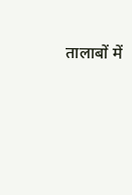तालाबों में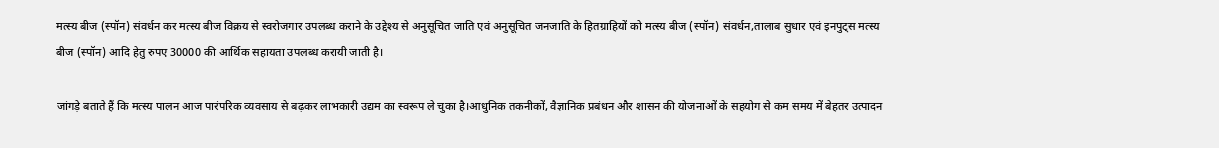मत्स्य बीज (स्पॉन) संवर्धन कर मत्स्य बीज विक्रय से स्वरोजगार उपलब्ध कराने के उद्देश्य से अनुसूचित जाति एवं अनुसूचित जनजाति के हितग्राहियों को मत्स्य बीज (स्पॉन) संवर्धन,तालाब सुधार एवं इनपुट्स मत्स्य बीज (स्पॉन) आदि हेतु रुपए 30000 की आर्थिक सहायता उपलब्ध करायी जाती है।

जांगड़े बताते हैं कि मत्स्य पालन आज पारंपरिक व्यवसाय से बढ़कर लाभकारी उद्यम का स्वरूप ले चुका है।आधुनिक तकनीकों, वैज्ञानिक प्रबंधन और शासन की योजनाओं के सहयोग से कम समय में बेहतर उत्पादन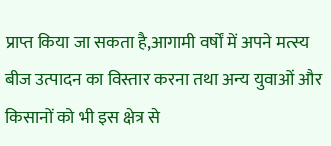प्राप्त किया जा सकता है,आगामी वर्षों में अपने मत्स्य बीज उत्पादन का विस्तार करना तथा अन्य युवाओं और किसानों को भी इस क्षेत्र से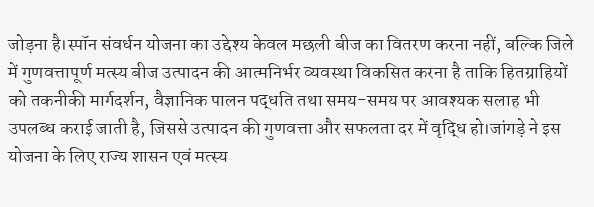जोड़ना है।स्पॉन संवर्धन योजना का उद्देश्य केवल मछली बीज का वितरण करना नहीं, बल्कि जिले में गुणवत्तापूर्ण मत्स्य बीज उत्पादन की आत्मनिर्भर व्यवस्था विकसित करना है ताकि हितग्राहियों को तकनीकी मार्गदर्शन, वैज्ञानिक पालन पद्धति तथा समय-समय पर आवश्यक सलाह भी उपलब्ध कराई जाती है, जिससे उत्पादन की गुणवत्ता और सफलता दर में वृद्धि हो।जांगड़े ने इस योजना के लिए राज्य शासन एवं मत्स्य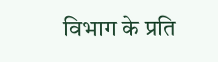विभाग के प्रति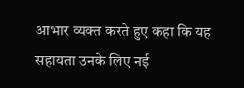आभार व्यक्त करते हुए कहा कि यह सहायता उनके लिए नई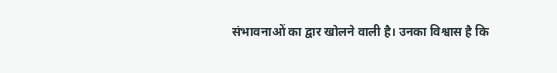संभावनाओं का द्वार खोलने वाली है। उनका विश्वास है कि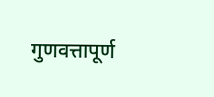गुणवत्तापूर्ण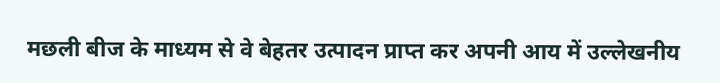मछली बीज के माध्यम से वे बेहतर उत्पादन प्राप्त कर अपनी आय में उल्लेखनीय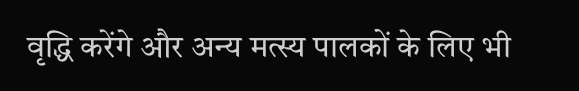वृद्धि करेंगे और अन्य मत्स्य पालकों के लिए भी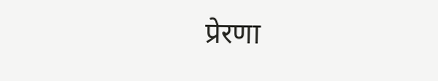प्रेरणा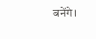बनेंगे।